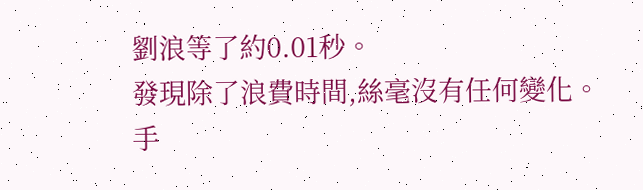劉浪等了約0.01秒。
發現除了浪費時間,絲毫沒有任何變化。
手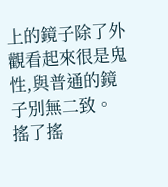上的鏡子除了外觀看起來很是鬼性,與普通的鏡子別無二致。
搖了搖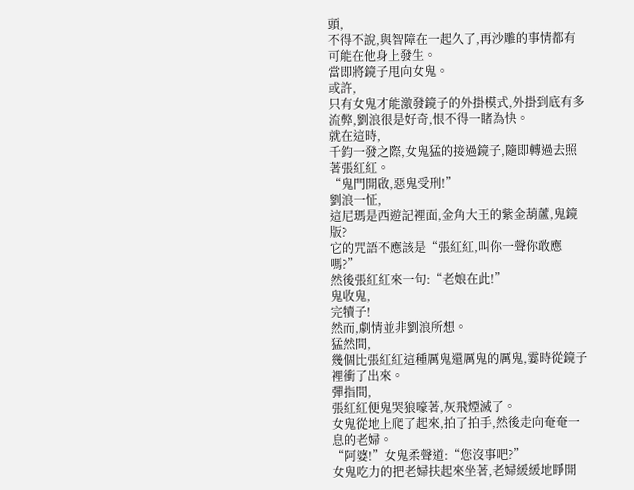頭,
不得不說,與智障在一起久了,再沙雕的事情都有可能在他身上發生。
當即將鏡子甩向女鬼。
或許,
只有女鬼才能激發鏡子的外掛模式,外掛到底有多流弊,劉浪很是好奇,恨不得一睹為快。
就在這時,
千鈞一發之際,女鬼猛的接過鏡子,隨即轉過去照著張紅紅。
“鬼門開啟,惡鬼受刑!”
劉浪一怔,
這尼瑪是西遊記裡面,金角大王的紫金葫蘆,鬼鏡版?
它的咒語不應該是“張紅紅,叫你一聲你敢應嗎?”
然後張紅紅來一句:“老娘在此!”
鬼收鬼,
完犢子!
然而,劇情並非劉浪所想。
猛然間,
幾個比張紅紅這種厲鬼還厲鬼的厲鬼,霎時從鏡子裡衝了出來。
彈指間,
張紅紅便鬼哭狼嚎著,灰飛煙滅了。
女鬼從地上爬了起來,拍了拍手,然後走向奄奄一息的老婦。
“阿婆!”女鬼柔聲道:“您沒事吧?”
女鬼吃力的把老婦扶起來坐著,老婦緩緩地睜開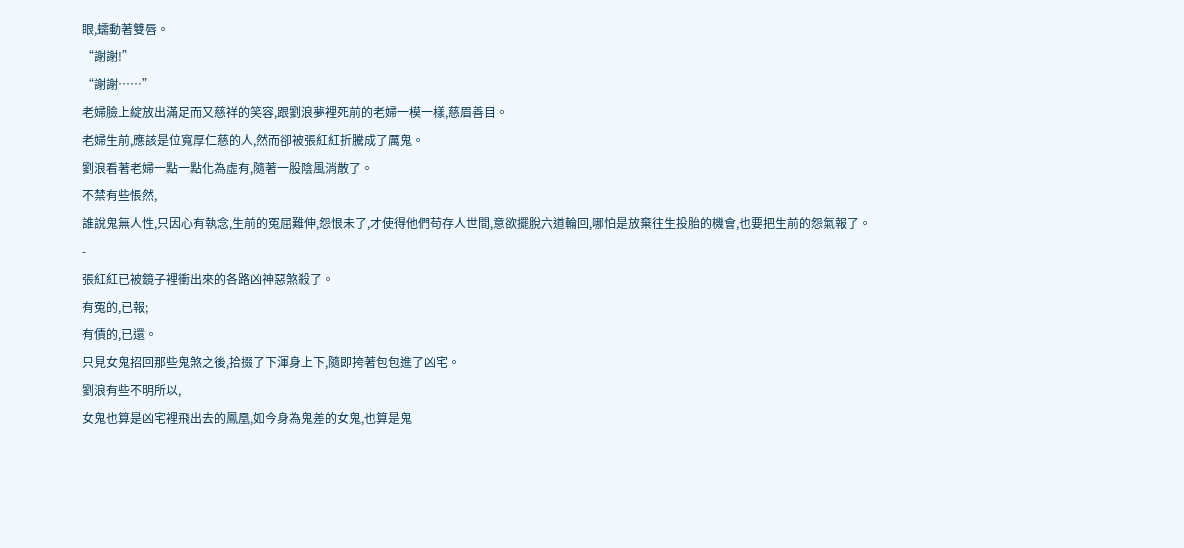眼,蠕動著雙唇。
“謝謝!”
“謝謝……”
老婦臉上綻放出滿足而又慈祥的笑容,跟劉浪夢裡死前的老婦一模一樣,慈眉善目。
老婦生前,應該是位寬厚仁慈的人,然而卻被張紅紅折騰成了厲鬼。
劉浪看著老婦一點一點化為虛有,隨著一股陰風消散了。
不禁有些悵然,
誰說鬼無人性,只因心有執念,生前的冤屈難伸,怨恨未了,才使得他們苟存人世間,意欲擺脫六道輪回,哪怕是放棄往生投胎的機會,也要把生前的怨氣報了。
-
張紅紅已被鏡子裡衝出來的各路凶神惡煞殺了。
有冤的,已報;
有債的,已還。
只見女鬼招回那些鬼煞之後,拾掇了下渾身上下,隨即挎著包包進了凶宅。
劉浪有些不明所以,
女鬼也算是凶宅裡飛出去的鳳凰,如今身為鬼差的女鬼,也算是鬼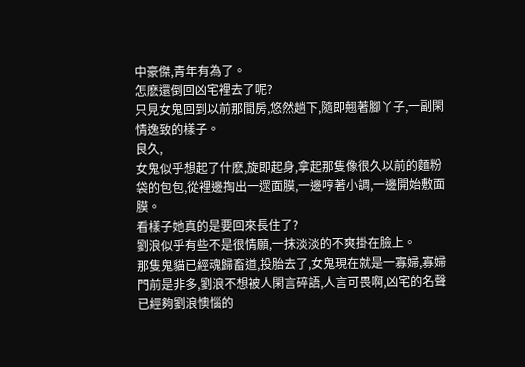中豪傑,青年有為了。
怎麽還倒回凶宅裡去了呢?
只見女鬼回到以前那間房,悠然趟下,隨即翹著腳丫子,一副閑情逸致的樣子。
良久,
女鬼似乎想起了什麽,旋即起身,拿起那隻像很久以前的麵粉袋的包包,從裡邊掏出一遝面膜,一邊哼著小調,一邊開始敷面膜。
看樣子她真的是要回來長住了?
劉浪似乎有些不是很情願,一抹淡淡的不爽掛在臉上。
那隻鬼貓已經魂歸畜道,投胎去了,女鬼現在就是一寡婦,寡婦門前是非多,劉浪不想被人閑言碎語,人言可畏啊,凶宅的名聲已經夠劉浪懊惱的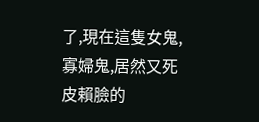了,現在這隻女鬼,寡婦鬼,居然又死皮賴臉的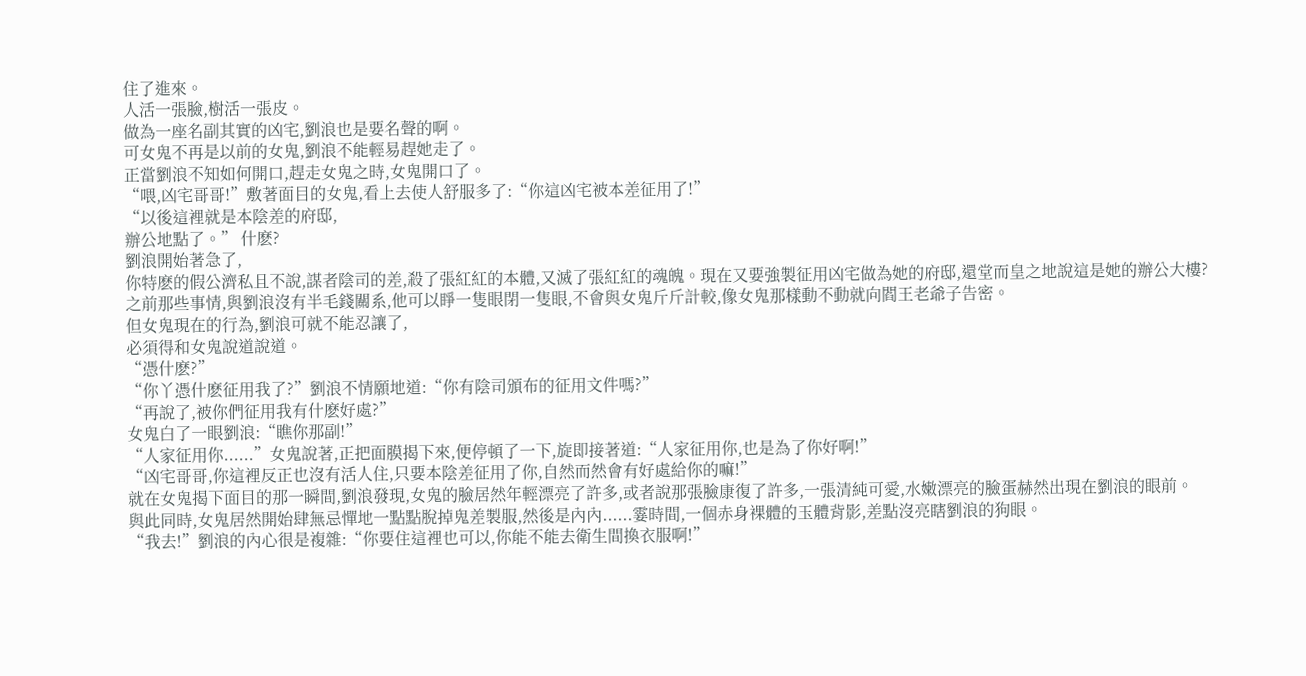住了進來。
人活一張臉,樹活一張皮。
做為一座名副其實的凶宅,劉浪也是要名聲的啊。
可女鬼不再是以前的女鬼,劉浪不能輕易趕她走了。
正當劉浪不知如何開口,趕走女鬼之時,女鬼開口了。
“喂,凶宅哥哥!”敷著面目的女鬼,看上去使人舒服多了:“你這凶宅被本差征用了!”
“以後這裡就是本陰差的府邸,
辦公地點了。” 什麽?
劉浪開始著急了,
你特麽的假公濟私且不說,謀者陰司的差,殺了張紅紅的本體,又滅了張紅紅的魂魄。現在又要強製征用凶宅做為她的府邸,還堂而皇之地說這是她的辦公大樓?
之前那些事情,與劉浪沒有半毛錢關系,他可以睜一隻眼閉一隻眼,不會與女鬼斤斤計較,像女鬼那樣動不動就向閻王老爺子告密。
但女鬼現在的行為,劉浪可就不能忍讓了,
必須得和女鬼說道說道。
“憑什麽?”
“你丫憑什麽征用我了?”劉浪不情願地道:“你有陰司頒布的征用文件嗎?”
“再說了,被你們征用我有什麽好處?”
女鬼白了一眼劉浪:“瞧你那副!”
“人家征用你......”女鬼說著,正把面膜揭下來,便停頓了一下,旋即接著道:“人家征用你,也是為了你好啊!”
“凶宅哥哥,你這裡反正也沒有活人住,只要本陰差征用了你,自然而然會有好處給你的嘛!”
就在女鬼揭下面目的那一瞬間,劉浪發現,女鬼的臉居然年輕漂亮了許多,或者說那張臉康復了許多,一張清純可愛,水嫩漂亮的臉蛋赫然出現在劉浪的眼前。
與此同時,女鬼居然開始肆無忌憚地一點點脫掉鬼差製服,然後是內內......霎時間,一個赤身裸體的玉體背影,差點沒亮瞎劉浪的狗眼。
“我去!”劉浪的內心很是複雜:“你要住這裡也可以,你能不能去衛生間換衣服啊!”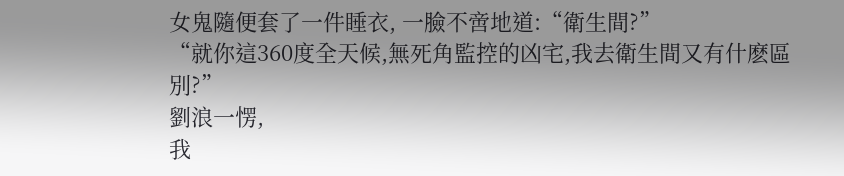女鬼隨便套了一件睡衣, 一臉不啻地道:“衛生間?”
“就你這360度全天候,無死角監控的凶宅,我去衛生間又有什麽區別?”
劉浪一愣,
我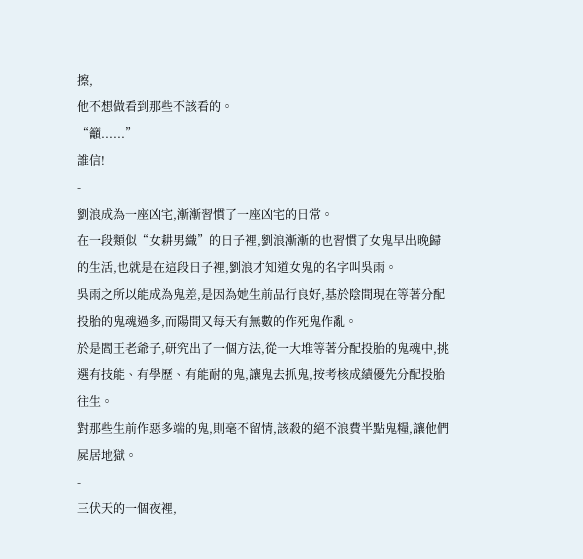擦,
他不想做看到那些不該看的。
“籲......”
誰信!
-
劉浪成為一座凶宅,漸漸習慣了一座凶宅的日常。
在一段類似“女耕男織”的日子裡,劉浪漸漸的也習慣了女鬼早出晚歸的生活,也就是在這段日子裡,劉浪才知道女鬼的名字叫吳雨。
吳雨之所以能成為鬼差,是因為她生前品行良好,基於陰間現在等著分配投胎的鬼魂過多,而陽間又每天有無數的作死鬼作亂。
於是閻王老爺子,研究出了一個方法,從一大堆等著分配投胎的鬼魂中,挑選有技能、有學歷、有能耐的鬼,讓鬼去抓鬼,按考核成績優先分配投胎往生。
對那些生前作惡多端的鬼,則毫不留情,該殺的絕不浪費半點鬼糧,讓他們屍居地獄。
-
三伏天的一個夜裡,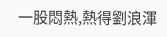一股悶熱,熱得劉浪渾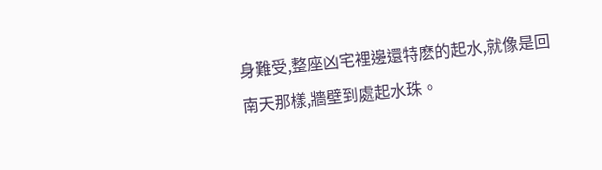身難受,整座凶宅裡邊還特麽的起水,就像是回南天那樣,牆壁到處起水珠。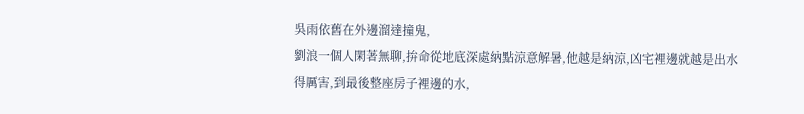吳雨依舊在外邊溜達撞鬼,
劉浪一個人閑著無聊,拚命從地底深處納點涼意解暑,他越是納涼,凶宅裡邊就越是出水得厲害,到最後整座房子裡邊的水,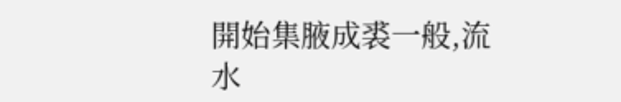開始集腋成裘一般,流水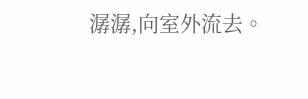潺潺,向室外流去。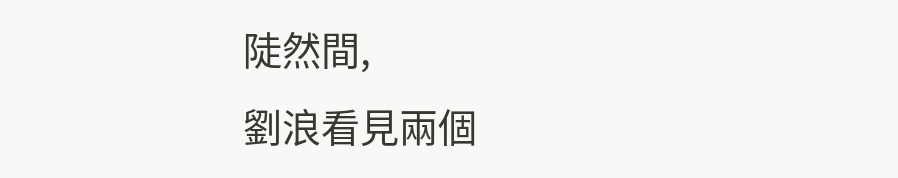陡然間,
劉浪看見兩個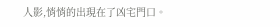人影,悄悄的出現在了凶宅門口。